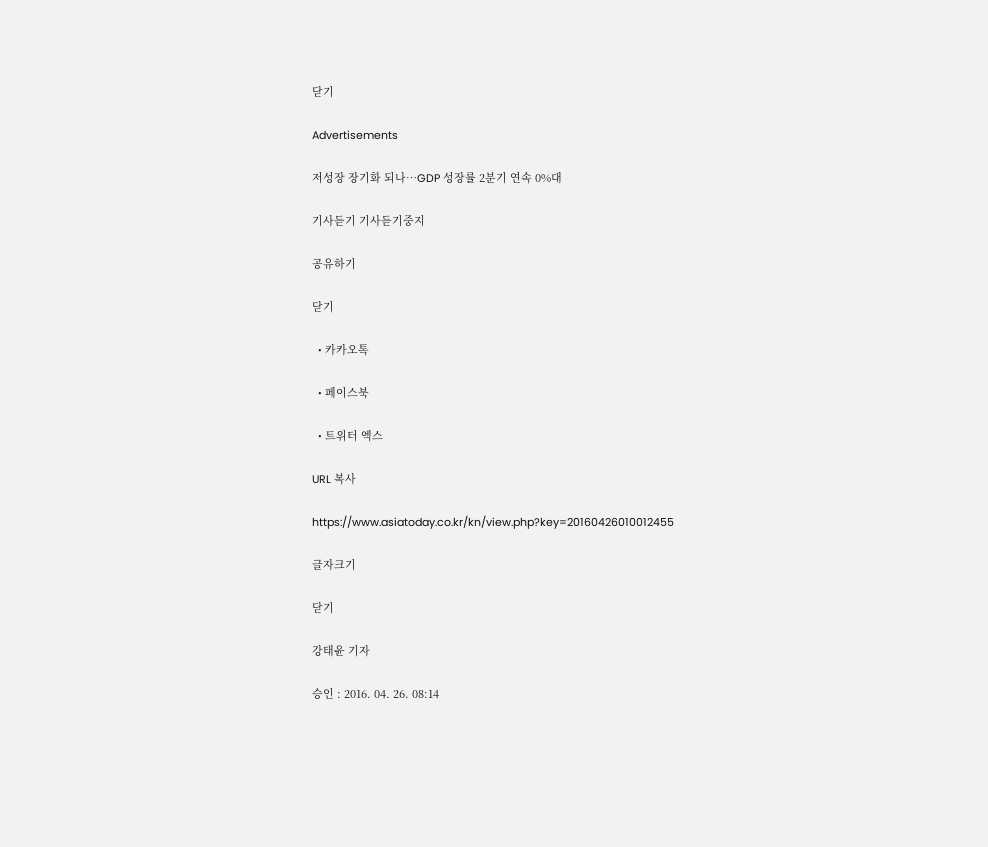닫기

Advertisements

저성장 장기화 되나…GDP 성장률 2분기 연속 0%대

기사듣기 기사듣기중지

공유하기

닫기

  • 카카오톡

  • 페이스북

  • 트위터 엑스

URL 복사

https://www.asiatoday.co.kr/kn/view.php?key=20160426010012455

글자크기

닫기

강태윤 기자

승인 : 2016. 04. 26. 08:14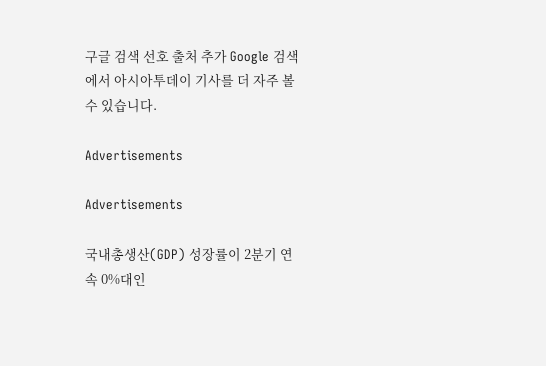구글 검색 선호 출처 추가 Google 검색에서 아시아투데이 기사를 더 자주 볼 수 있습니다.

Advertisements

Advertisements

국내총생산(GDP) 성장률이 2분기 연속 0%대인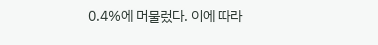0.4%에 머물렀다. 이에 따라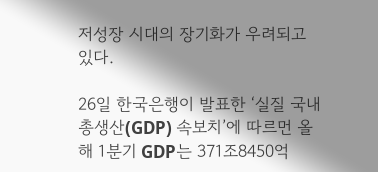저성장 시대의 장기화가 우려되고 있다.

26일 한국은행이 발표한 ‘실질 국내총생산(GDP) 속보치’에 따르먼 올해 1분기 GDP는 371조8450억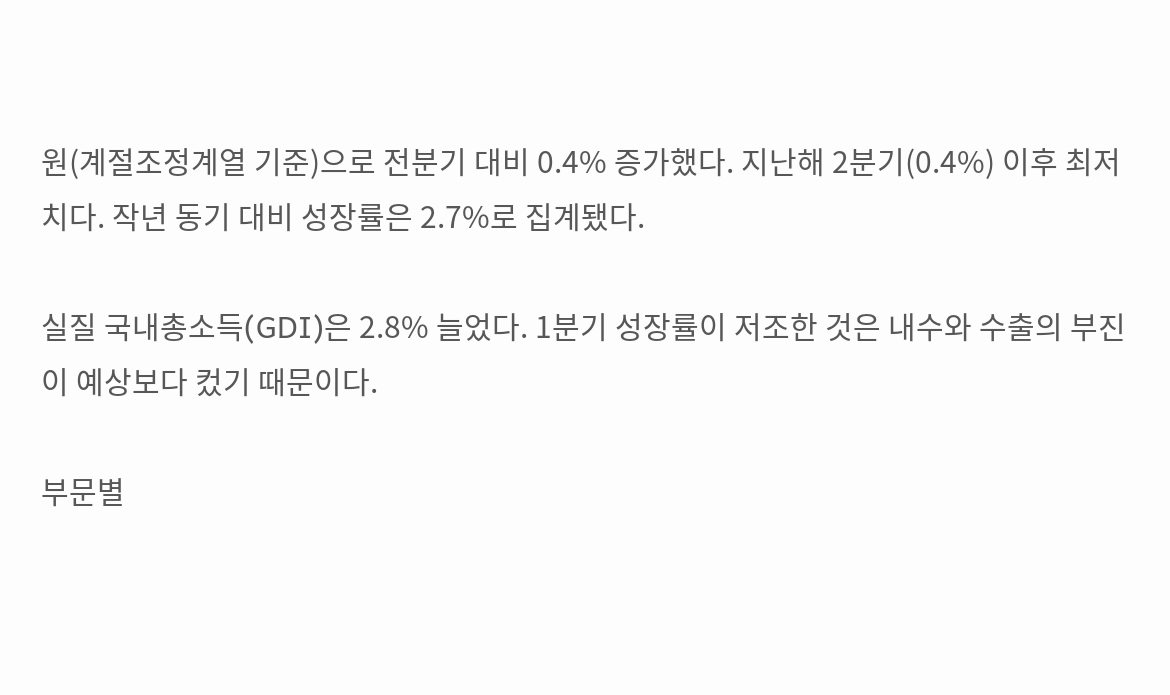원(계절조정계열 기준)으로 전분기 대비 0.4% 증가했다. 지난해 2분기(0.4%) 이후 최저치다. 작년 동기 대비 성장률은 2.7%로 집계됐다.

실질 국내총소득(GDI)은 2.8% 늘었다. 1분기 성장률이 저조한 것은 내수와 수출의 부진이 예상보다 컸기 때문이다.

부문별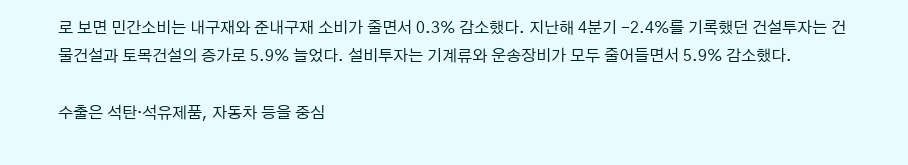로 보면 민간소비는 내구재와 준내구재 소비가 줄면서 0.3% 감소했다. 지난해 4분기 -2.4%를 기록했던 건설투자는 건물건설과 토목건설의 증가로 5.9% 늘었다. 설비투자는 기계류와 운송장비가 모두 줄어들면서 5.9% 감소했다.

수출은 석탄·석유제품, 자동차 등을 중심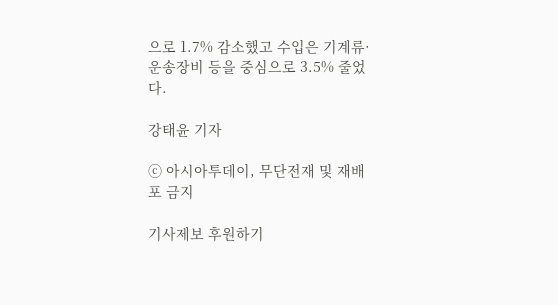으로 1.7% 감소했고 수입은 기계류·운송장비 등을 중심으로 3.5% 줄었다.

강태윤 기자

ⓒ 아시아투데이, 무단전재 및 재배포 금지

기사제보 후원하기